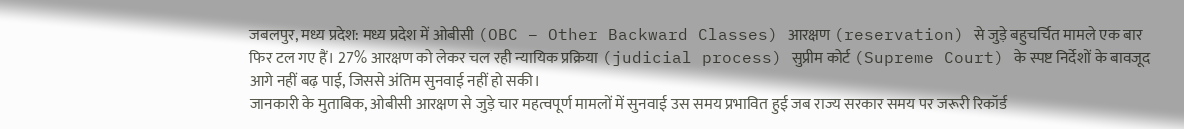जबलपुर, मध्य प्रदेश: मध्य प्रदेश में ओबीसी (OBC – Other Backward Classes) आरक्षण (reservation) से जुड़े बहुचर्चित मामले एक बार फिर टल गए हैं। 27% आरक्षण को लेकर चल रही न्यायिक प्रक्रिया (judicial process) सुप्रीम कोर्ट (Supreme Court) के स्पष्ट निर्देशों के बावजूद आगे नहीं बढ़ पाई, जिससे अंतिम सुनवाई नहीं हो सकी।
जानकारी के मुताबिक, ओबीसी आरक्षण से जुड़े चार महत्वपूर्ण मामलों में सुनवाई उस समय प्रभावित हुई जब राज्य सरकार समय पर जरूरी रिकॉर्ड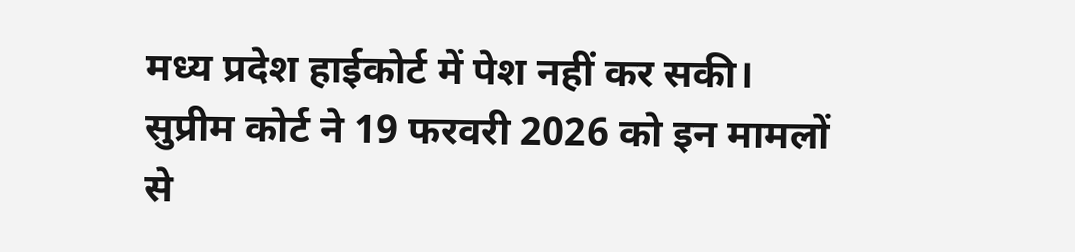मध्य प्रदेश हाईकोर्ट में पेश नहीं कर सकी। सुप्रीम कोर्ट ने 19 फरवरी 2026 को इन मामलों से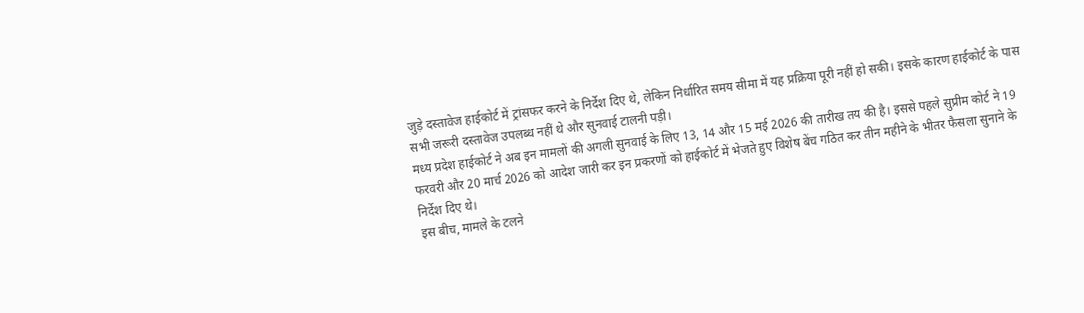जुड़े दस्तावेज हाईकोर्ट में ट्रांसफर करने के निर्देश दिए थे, लेकिन निर्धारित समय सीमा में यह प्रक्रिया पूरी नहीं हो सकी। इसके कारण हाईकोर्ट के पास सभी जरूरी दस्तावेज उपलब्ध नहीं थे और सुनवाई टालनी पड़ी।
मध्य प्रदेश हाईकोर्ट ने अब इन मामलों की अगली सुनवाई के लिए 13, 14 और 15 मई 2026 की तारीख तय की है। इससे पहले सुप्रीम कोर्ट ने 19 फरवरी और 20 मार्च 2026 को आदेश जारी कर इन प्रकरणों को हाईकोर्ट में भेजते हुए विशेष बेंच गठित कर तीन महीने के भीतर फैसला सुनाने के निर्देश दिए थे।
इस बीच, मामले के टलने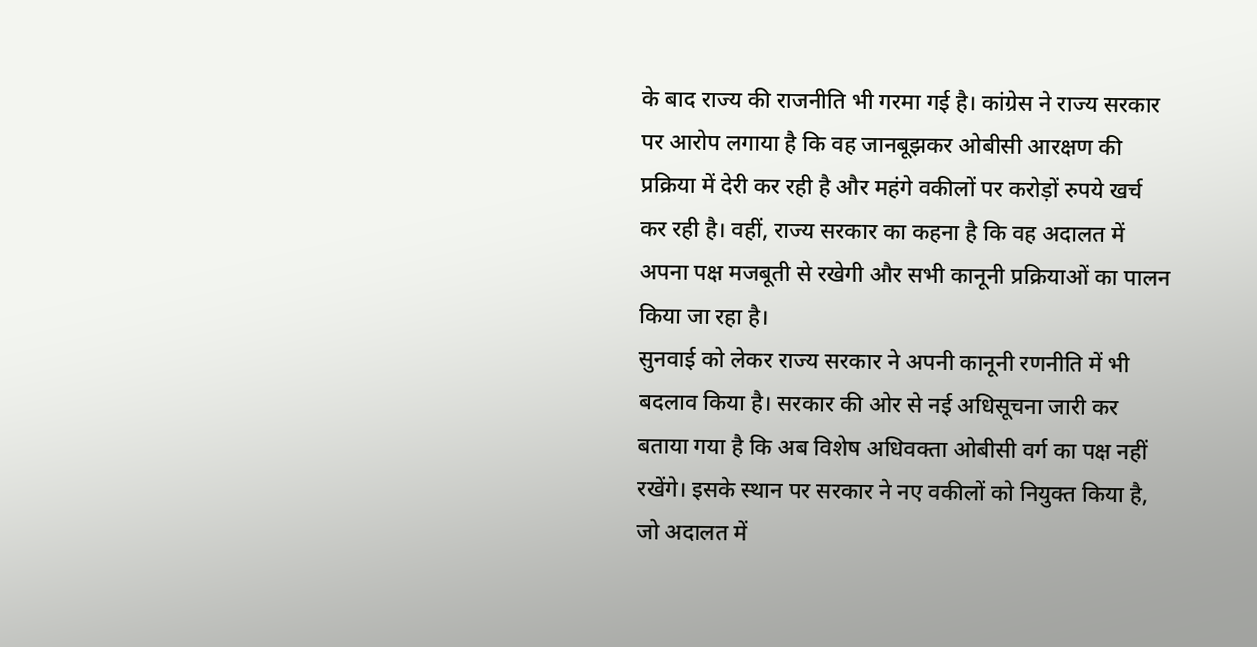के बाद राज्य की राजनीति भी गरमा गई है। कांग्रेस ने राज्य सरकार पर आरोप लगाया है कि वह जानबूझकर ओबीसी आरक्षण की प्रक्रिया में देरी कर रही है और महंगे वकीलों पर करोड़ों रुपये खर्च कर रही है। वहीं, राज्य सरकार का कहना है कि वह अदालत में अपना पक्ष मजबूती से रखेगी और सभी कानूनी प्रक्रियाओं का पालन किया जा रहा है।
सुनवाई को लेकर राज्य सरकार ने अपनी कानूनी रणनीति में भी बदलाव किया है। सरकार की ओर से नई अधिसूचना जारी कर बताया गया है कि अब विशेष अधिवक्ता ओबीसी वर्ग का पक्ष नहीं रखेंगे। इसके स्थान पर सरकार ने नए वकीलों को नियुक्त किया है, जो अदालत में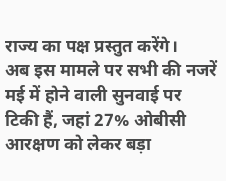राज्य का पक्ष प्रस्तुत करेंगे।
अब इस मामले पर सभी की नजरें मई में होने वाली सुनवाई पर टिकी हैं, जहां 27% ओबीसी आरक्षण को लेकर बड़ा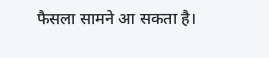फैसला सामने आ सकता है।